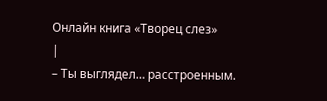Онлайн книга «Творец слез»
|
– Ты выглядел… расстроенным.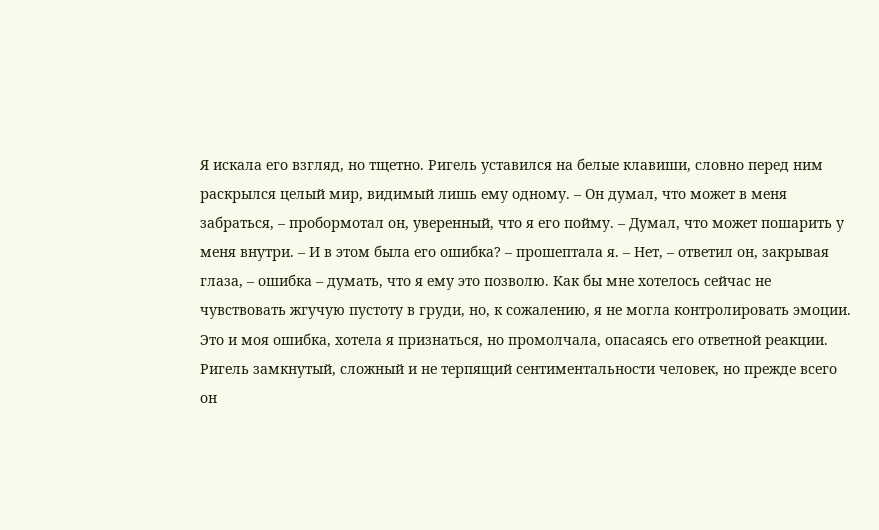Я искала его взгляд, но тщетно. Ригель уставился на белые клавиши, словно перед ним раскрылся целый мир, видимый лишь ему одному. – Он думал, что может в меня забраться, – пробормотал он, уверенный, что я его пойму. – Думал, что может пошарить у меня внутри. – И в этом была его ошибка? – прошептала я. – Нет, – ответил он, закрывая глаза, – ошибка – думать, что я ему это позволю. Как бы мне хотелось сейчас не чувствовать жгучую пустоту в груди, но, к сожалению, я не могла контролировать эмоции. Это и моя ошибка, хотела я признаться, но промолчала, опасаясь его ответной реакции. Ригель замкнутый, сложный и не терпящий сентиментальности человек, но прежде всего он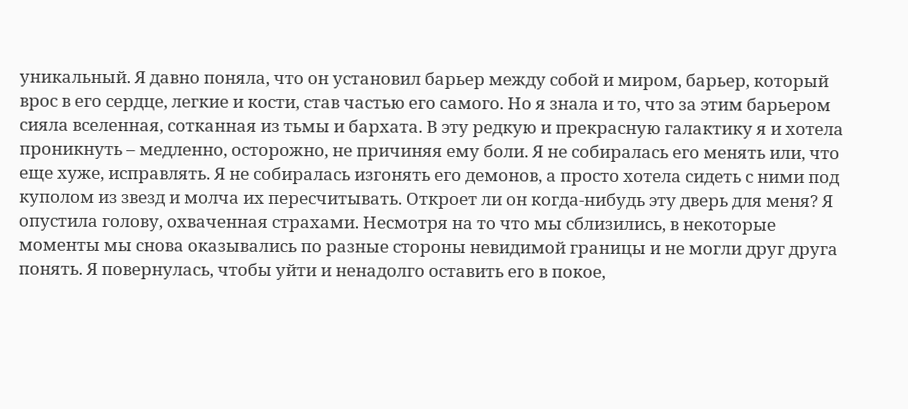уникальный. Я давно поняла, что он установил барьер между собой и миром, барьер, который врос в его сердце, легкие и кости, став частью его самого. Но я знала и то, что за этим барьером сияла вселенная, сотканная из тьмы и бархата. В эту редкую и прекрасную галактику я и хотела проникнуть – медленно, осторожно, не причиняя ему боли. Я не собиралась его менять или, что еще хуже, исправлять. Я не собиралась изгонять его демонов, а просто хотела сидеть с ними под куполом из звезд и молча их пересчитывать. Откроет ли он когда-нибудь эту дверь для меня? Я опустила голову, охваченная страхами. Несмотря на то что мы сблизились, в некоторые моменты мы снова оказывались по разные стороны невидимой границы и не могли друг друга понять. Я повернулась, чтобы уйти и ненадолго оставить его в покое,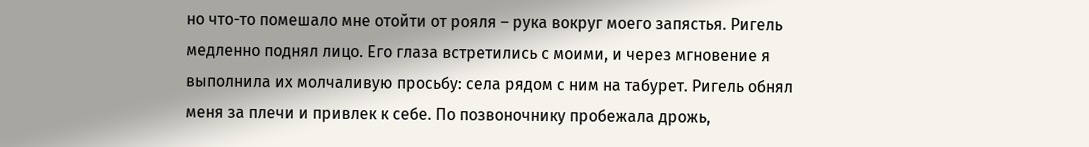но что-то помешало мне отойти от рояля – рука вокруг моего запястья. Ригель медленно поднял лицо. Его глаза встретились с моими, и через мгновение я выполнила их молчаливую просьбу: села рядом с ним на табурет. Ригель обнял меня за плечи и привлек к себе. По позвоночнику пробежала дрожь,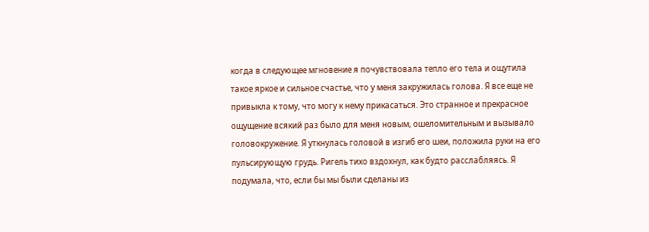когда в следующее мгновение я почувствовала тепло его тела и ощутила такое яркое и сильное счастье, что у меня закружилась голова. Я все еще не привыкла к тому, что могу к нему прикасаться. Это странное и прекрасное ощущение всякий раз было для меня новым, ошеломительным и вызывало головокружение. Я уткнулась головой в изгиб его шеи, положила руки на его пульсирующую грудь. Ригель тихо вздохнул, как будто расслабляясь. Я подумала, что, если бы мы были сделаны из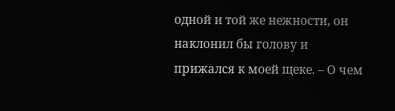одной и той же нежности, он наклонил бы голову и прижался к моей щеке. – О чем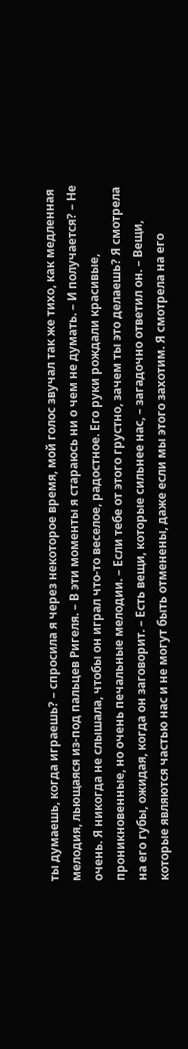ты думаешь, когда играешь? – спросила я через некоторое время, мой голос звучал так же тихо, как медленная мелодия, льющаяся из-под пальцев Ригеля. – В эти моменты я стараюсь ни о чем не думать. – И получается? – Не очень. Я никогда не слышала, чтобы он играл что-то веселое, радостное. Его руки рождали красивые, проникновенные, но очень печальные мелодии. – Если тебе от этого грустно, зачем ты это делаешь? Я смотрела на его губы, ожидая, когда он заговорит. – Есть вещи, которые сильнее нас, – загадочно ответил он. – Вещи, которые являются частью нас и не могут быть отменены, даже если мы этого захотим. Я смотрела на его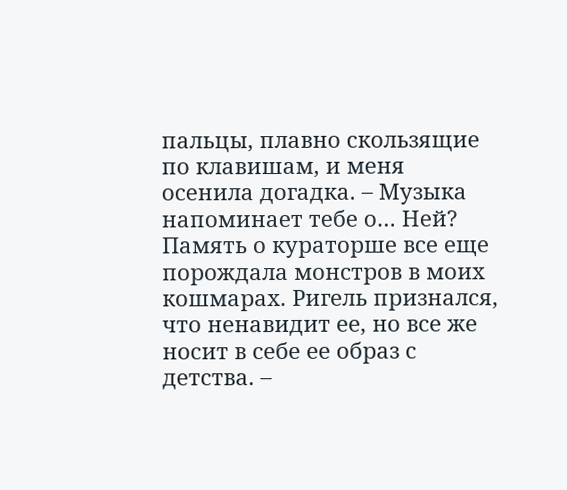пальцы, плавно скользящие по клавишам, и меня осенила догадка. – Музыка напоминает тебе о… Ней? Память о кураторше все еще порождала монстров в моих кошмарах. Ригель признался, что ненавидит ее, но все же носит в себе ее образ с детства. –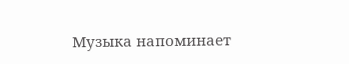Музыка напоминает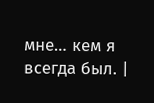мне… кем я всегда был. |